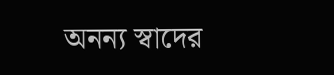অনন্য স্বাদের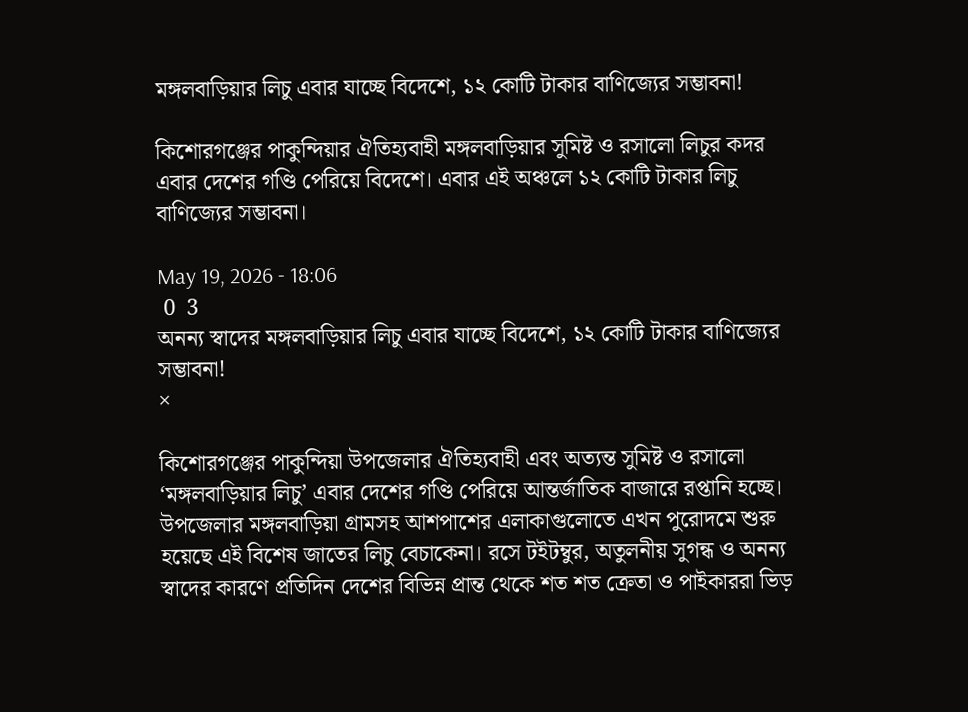মঙ্গলবাড়িয়ার লিচু এবার যাচ্ছে বিদেশে, ১২ কোটি টাকার বাণিজ্যের সম্ভাবনা!

কিশোরগঞ্জের পাকুন্দিয়ার ঐতিহ্যবাহী মঙ্গলবাড়িয়ার সুমিষ্ট ও রসালো লিচুর কদর এবার দেশের গণ্ডি পেরিয়ে বিদেশে। এবার এই অঞ্চলে ১২ কোটি টাকার লিচু বাণিজ্যের সম্ভাবনা।

May 19, 2026 - 18:06
 0  3
অনন্য স্বাদের মঙ্গলবাড়িয়ার লিচু এবার যাচ্ছে বিদেশে, ১২ কোটি টাকার বাণিজ্যের সম্ভাবনা!
×

কিশোরগঞ্জের পাকুন্দিয়া উপজেলার ঐতিহ্যবাহী এবং অত্যন্ত সুমিষ্ট ও রসালো ‘মঙ্গলবাড়িয়ার লিচু’ এবার দেশের গণ্ডি পেরিয়ে আন্তর্জাতিক বাজারে রপ্তানি হচ্ছে। উপজেলার মঙ্গলবাড়িয়া গ্রামসহ আশপাশের এলাকাগুলোতে এখন পুরোদমে শুরু হয়েছে এই বিশেষ জাতের লিচু বেচাকেনা। রসে টইটম্বুর, অতুলনীয় সুগন্ধ ও অনন্য স্বাদের কারণে প্রতিদিন দেশের বিভিন্ন প্রান্ত থেকে শত শত ক্রেতা ও পাইকাররা ভিড়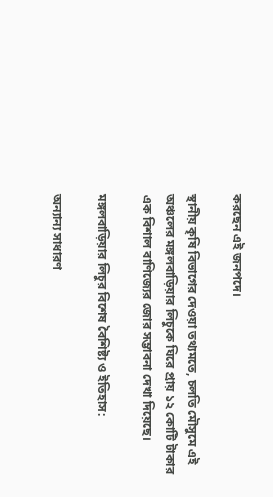করছেন এই জনপদে।

স্থানীয় কৃষি বিভাগের দেওয়া তথ্যমতে, চলতি মৌসুমে এই অঞ্চলের মঙ্গলবাড়িয়ার লিচুকে ঘিরে প্রায় ১২ কোটি টাকার এক বিশাল বাণিজ্যের জোর সম্ভাবনা দেখা দিয়েছে।

মঙ্গলবাড়িয়ার লিচুর বিশেষ বৈশিষ্ট্য ও ইতিহাস:

অন্যান্য সাধারণ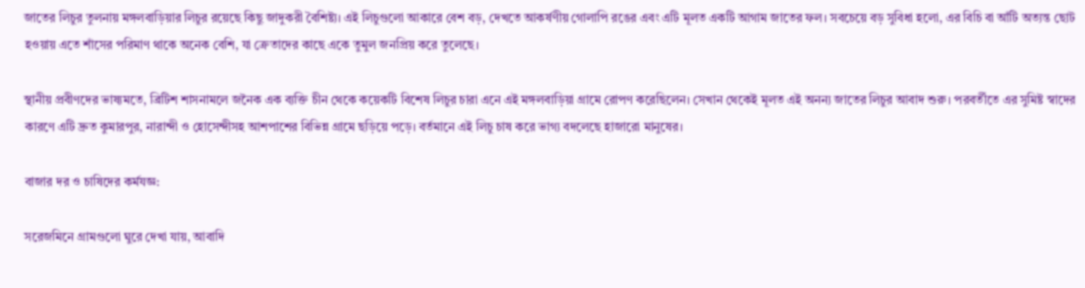জাতের লিচুর তুলনায় মঙ্গলবাড়িয়ার লিচুর রয়েছে কিছু জাদুকরী বৈশিষ্ট্য। এই লিচুগুলো আকারে বেশ বড়, দেখতে আকর্ষণীয় গোলাপি রঙের এবং এটি মূলত একটি আগাম জাতের ফল। সবচেয়ে বড় সুবিধা হলো, এর বিচি বা আঁটি অত্যন্ত ছোট হওয়ায় এতে শাঁসের পরিমাণ থাকে অনেক বেশি, যা ক্রেতাদের কাছে একে তুমুল জনপ্রিয় করে তুলেছে।

স্থানীয় প্রবীণদের ভাষ্যমতে, ব্রিটিশ শাসনামলে জনৈক এক ব্যক্তি চীন থেকে কয়েকটি বিশেষ লিচুর চারা এনে এই মঙ্গলবাড়িয়া গ্রামে রোপণ করেছিলেন। সেখান থেকেই মূলত এই অনন্য জাতের লিচুর আবাদ শুরু। পরবর্তীতে এর সুমিষ্ট স্বাদের কারণে এটি দ্রুত কুমারপুর, নারান্দী ও হোসেন্দীসহ আশপাশের বিভিন্ন গ্রামে ছড়িয়ে পড়ে। বর্তমানে এই লিচু চাষ করে ভাগ্য বদলেছে হাজারো মানুষের।

বাজার দর ও চাষিদের কর্মযজ্ঞ:

সরেজমিনে গ্রামগুলো ঘুরে দেখা যায়, আবাদি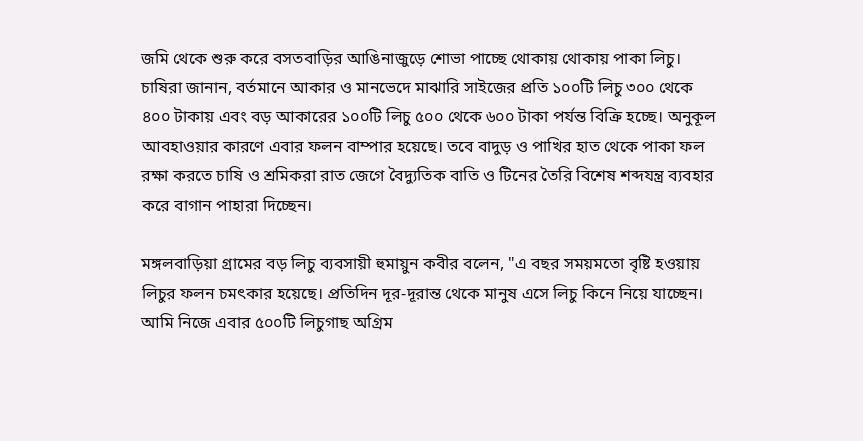জমি থেকে শুরু করে বসতবাড়ির আঙিনাজুড়ে শোভা পাচ্ছে থোকায় থোকায় পাকা লিচু। চাষিরা জানান, বর্তমানে আকার ও মানভেদে মাঝারি সাইজের প্রতি ১০০টি লিচু ৩০০ থেকে ৪০০ টাকায় এবং বড় আকারের ১০০টি লিচু ৫০০ থেকে ৬০০ টাকা পর্যন্ত বিক্রি হচ্ছে। অনুকূল আবহাওয়ার কারণে এবার ফলন বাম্পার হয়েছে। তবে বাদুড় ও পাখির হাত থেকে পাকা ফল রক্ষা করতে চাষি ও শ্রমিকরা রাত জেগে বৈদ্যুতিক বাতি ও টিনের তৈরি বিশেষ শব্দযন্ত্র ব্যবহার করে বাগান পাহারা দিচ্ছেন।

মঙ্গলবাড়িয়া গ্রামের বড় লিচু ব্যবসায়ী হুমায়ুন কবীর বলেন, "এ বছর সময়মতো বৃষ্টি হওয়ায় লিচুর ফলন চমৎকার হয়েছে। প্রতিদিন দূর-দূরান্ত থেকে মানুষ এসে লিচু কিনে নিয়ে যাচ্ছেন। আমি নিজে এবার ৫০০টি লিচুগাছ অগ্রিম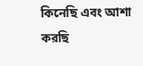কিনেছি এবং আশা করছি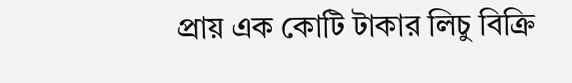প্রায় এক কোটি টাকার লিচু বিক্রি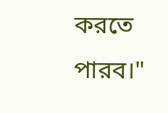করতে পারব।"